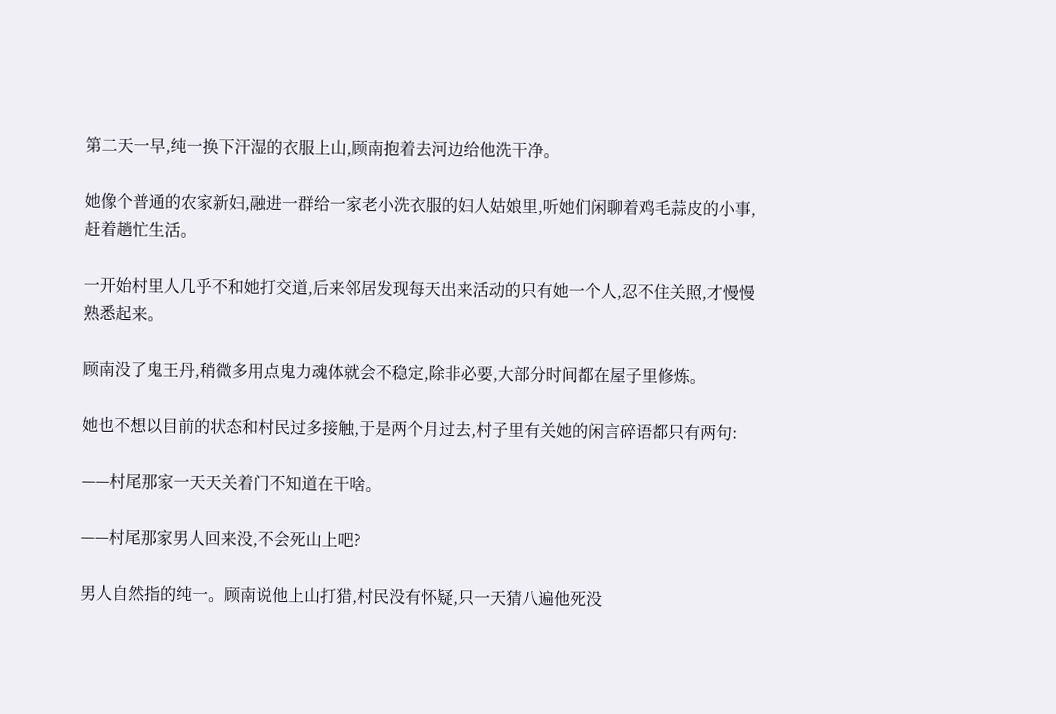第二天一早,纯一换下汗湿的衣服上山,顾南抱着去河边给他洗干净。

她像个普通的农家新妇,融进一群给一家老小洗衣服的妇人姑娘里,听她们闲聊着鸡毛蒜皮的小事,赶着趟忙生活。

一开始村里人几乎不和她打交道,后来邻居发现每天出来活动的只有她一个人,忍不住关照,才慢慢熟悉起来。

顾南没了鬼王丹,稍微多用点鬼力魂体就会不稳定,除非必要,大部分时间都在屋子里修炼。

她也不想以目前的状态和村民过多接触,于是两个月过去,村子里有关她的闲言碎语都只有两句:

——村尾那家一天天关着门不知道在干啥。

——村尾那家男人回来没,不会死山上吧?

男人自然指的纯一。顾南说他上山打猎,村民没有怀疑,只一天猜八遍他死没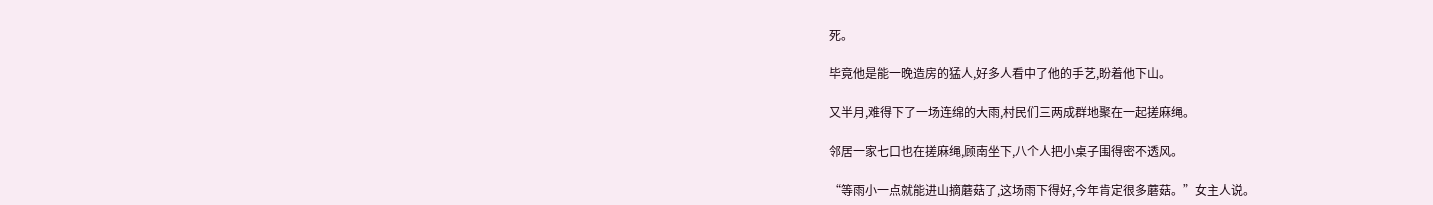死。

毕竟他是能一晚造房的猛人,好多人看中了他的手艺,盼着他下山。

又半月,难得下了一场连绵的大雨,村民们三两成群地聚在一起搓麻绳。

邻居一家七口也在搓麻绳,顾南坐下,八个人把小桌子围得密不透风。

“等雨小一点就能进山摘蘑菇了,这场雨下得好,今年肯定很多蘑菇。”女主人说。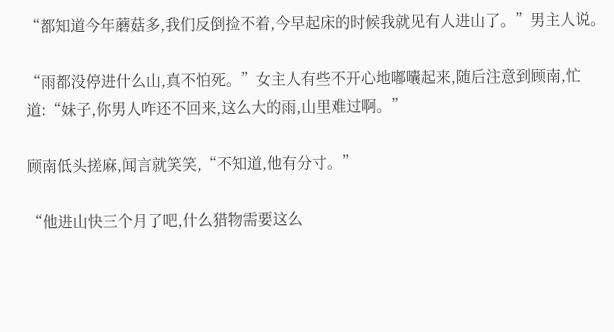“都知道今年蘑菇多,我们反倒捡不着,今早起床的时候我就见有人进山了。”男主人说。

“雨都没停进什么山,真不怕死。”女主人有些不开心地嘟囔起来,随后注意到顾南,忙道:“妹子,你男人咋还不回来,这么大的雨,山里难过啊。”

顾南低头搓麻,闻言就笑笑,“不知道,他有分寸。”

“他进山快三个月了吧,什么猎物需要这么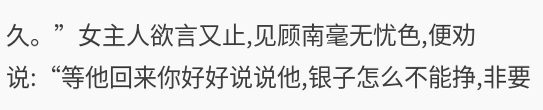久。”女主人欲言又止,见顾南毫无忧色,便劝说:“等他回来你好好说说他,银子怎么不能挣,非要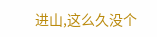进山,这么久没个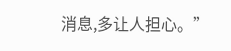消息,多让人担心。”